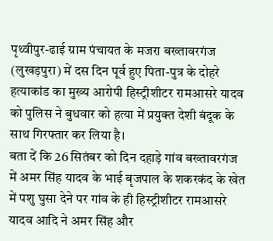पृथ्वीपुर-ढाई ग्राम पंचायत के मजरा बख्तावरगंज (लुखड़पुरा) में दस दिन पूर्व हुए पिता-पुत्र के दोहरे हत्याकांड का मुख्य आरोपी हिस्ट्रीशीटर रामआसरे यादव को पुलिस ने बुधवार को हत्या में प्रयुक्त देशी बंदूक के साथ गिरफ्तार कर लिया है।
बता दें कि 26 सितंबर को दिन दहाड़े गांव बख्तावरगंज में अमर सिंह यादव के भाई बृजपाल के शकरकंद के खेत में पशु घुसा देने पर गांव के ही हिस्ट्रीशीटर रामआसरे यादव आदि ने अमर सिंह और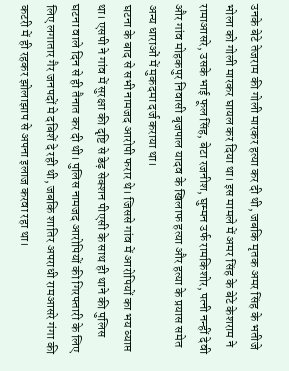उनके बेटे तेजराम की गोली मारकर हत्या कर दी थी, जबकि मृतक अमर सिंह के भतीजे भोला को गोली मारकर घायल कर दिया था। इस मामले में अमर सिंह के बेटे केशराम ने रामाआसरे, उसके भाई फूल सिंह, बेटा रजनीश, घुम्मन उर्फ रामकिशोर, पत्नी नन्हीं देवी और गांव मोहकपुर निवासी बृजपाल यादव के खिलाफ हत्या और हत्या के प्रयास समेत अन्य धाराओं में मुकदमा दर्ज कराया था।
घटना के बाद से सभी नामजद आरोपी फरार थे। जिससे गांव में आरोपियों का भय व्याप्त था। एसपी ने गांव में सुरक्षा की दृष्टि से डेढ़ सेक्शन पीएसी के साथ ही थाने की पुलिस घटना वाले दिन से ही तैनात कर दी थी। पुलिस नामजद आरोपियों की गिरफ्तारी के लिए लिए लगातार गैर जनपदों मे दबिशें दे रही थी, जबकि शातिर अपराधी रामआसरे गंगा की कटरी में ही रहकर झोलाझाप से अपना इलाज करवा रहा था।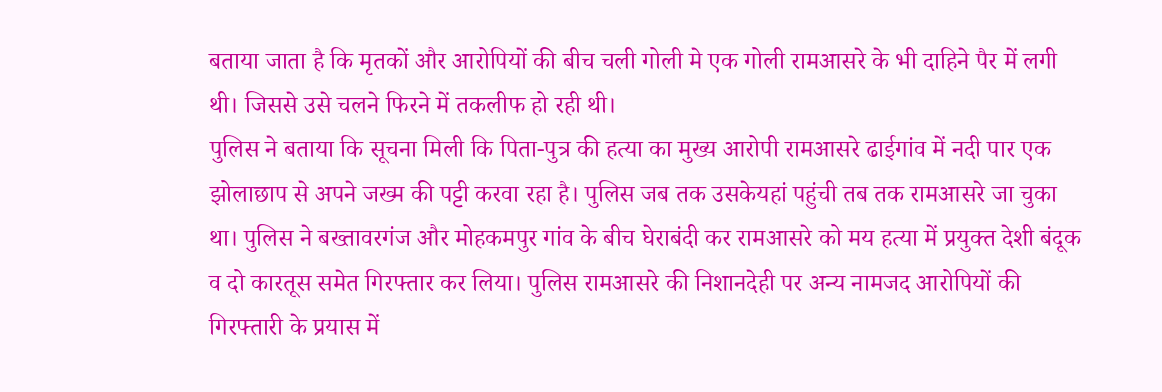बताया जाता है कि मृतकों और आरोपियों की बीच चली गोली मे एक गोली रामआसरे के भी दाहिने पैर में लगी थी। जिससे उसे चलने फिरने में तकलीफ हो रही थी।
पुलिस ने बताया कि सूचना मिली कि पिता-पुत्र की हत्या का मुख्य आरोपी रामआसरे ढाईगांव में नदी पार एक झोलाछाप से अपने जख्म की पट्टी करवा रहा है। पुलिस जब तक उसकेयहां पहुंची तब तक रामआसरे जा चुका था। पुलिस ने बख्तावरगंज और मोहकमपुर गांव के बीच घेराबंदी कर रामआसरे को मय हत्या में प्रयुक्त देशी बंदूक व दो कारतूस समेत गिरफ्तार कर लिया। पुलिस रामआसरे की निशानदेही पर अन्य नामजद आरोपियों की गिरफ्तारी के प्रयास में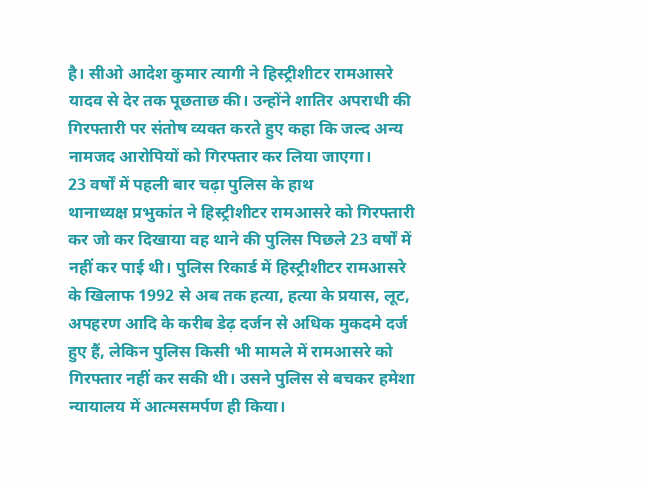है। सीओ आदेश कुमार त्यागी ने हिस्ट्रीशीटर रामआसरे यादव से देर तक पूछताछ की। उन्होंने शातिर अपराधी की गिरफ्तारी पर संतोष व्यक्त करते हुए कहा कि जल्द अन्य नामजद आरोपियों को गिरफ्तार कर लिया जाएगा।
23 वर्षों में पहली बार चढ़ा पुलिस के हाथ
थानाध्यक्ष प्रभुकांत ने हिस्ट्रीशीटर रामआसरे को गिरफ्तारी कर जो कर दिखाया वह थाने की पुलिस पिछले 23 वर्षों में नहीं कर पाई थी। पुलिस रिकार्ड में हिस्ट्रीशीटर रामआसरे के खिलाफ 1992 से अब तक हत्या, हत्या के प्रयास, लूट, अपहरण आदि के करीब डेढ़ दर्जन से अधिक मुकदमे दर्ज हुए हैं, लेकिन पुलिस किसी भी मामले में रामआसरे को गिरफ्तार नहीं कर सकी थी। उसने पुलिस से बचकर हमेशा न्यायालय में आत्मसमर्पण ही किया।